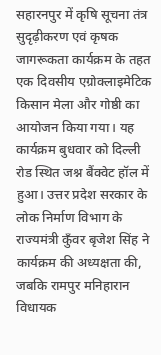सहारनपुर में कृषि सूचना तंत्र सुदृढ़ीकरण एवं कृषक जागरूकता कार्यक्रम के तहत एक दिवसीय एग्रोक्लाइमेटिक किसान मेला और गोष्ठी का आयोजन किया गया। यह कार्यक्रम बुधवार को दिल्ली रोड स्थित जश्न बैंक्वेट हॉल में हुआ। उत्तर प्रदेश सरकार के लोक निर्माण विभाग के राज्यमंत्री कुँवर बृजेश सिंह ने कार्यक्रम की अध्यक्षता की, जबकि रामपुर मनिहारान विधायक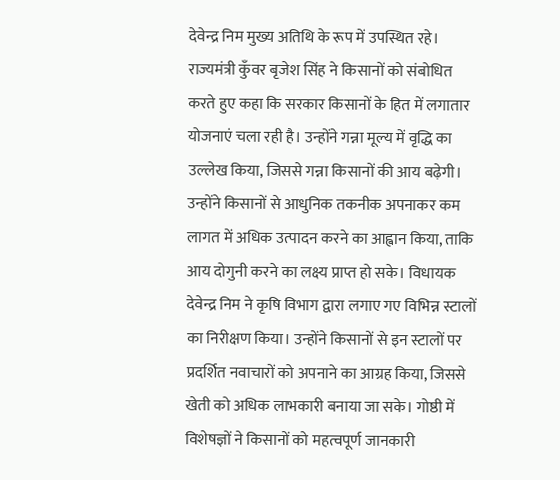देवेन्द्र निम मुख्य अतिथि के रूप में उपस्थित रहे। राज्यमंत्री कुँवर बृजेश सिंह ने किसानों को संबोधित करते हुए कहा कि सरकार किसानों के हित में लगातार योजनाएं चला रही है। उन्होंने गन्ना मूल्य में वृद्धि का उल्लेख किया, जिससे गन्ना किसानों की आय बढ़ेगी। उन्होंने किसानों से आधुनिक तकनीक अपनाकर कम लागत में अधिक उत्पादन करने का आह्वान किया, ताकि आय दोगुनी करने का लक्ष्य प्राप्त हो सके। विधायक देवेन्द्र निम ने कृषि विभाग द्वारा लगाए गए विभिन्न स्टालों का निरीक्षण किया। उन्होंने किसानों से इन स्टालों पर प्रदर्शित नवाचारों को अपनाने का आग्रह किया, जिससे खेती को अधिक लाभकारी बनाया जा सके। गोष्ठी में विशेषज्ञों ने किसानों को महत्वपूर्ण जानकारी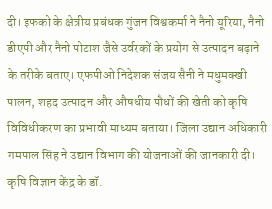दी। इफको के क्षेत्रीय प्रबंधक गुंजन विश्वकर्मा ने नैनो यूरिया, नैनो डीएपी और नैनो पोटाश जैसे उर्वरकों के प्रयोग से उत्पादन बढ़ाने के तरीके बताए। एफपीओ निदेशक संजय सैनी ने मधुमक्खी पालन, शहद उत्पादन और औषधीय पौधों की खेती को कृषि विविधीकरण का प्रभावी माध्यम बताया। जिला उद्यान अधिकारी गमपाल सिंह ने उद्यान विभाग की योजनाओं की जानकारी दी। कृषि विज्ञान केंद्र के डॉ.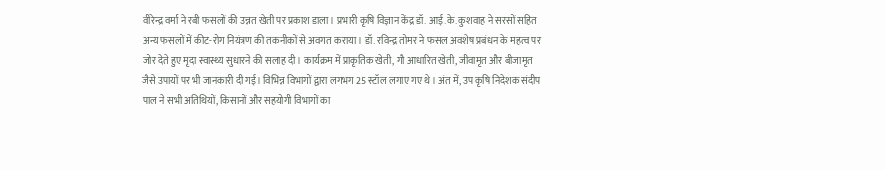वीरेन्द्र वर्मा ने रबी फसलों की उन्नत खेती पर प्रकाश डाला। प्रभारी कृषि विज्ञान केंद्र डॉ. आई.के. कुशवाह ने सरसों सहित अन्य फसलों में कीट-रोग नियंत्रण की तकनीकों से अवगत कराया। डॉ. रविन्द्र तोमर ने फसल अवशेष प्रबंधन के महत्व पर जोर देते हुए मृदा स्वास्थ्य सुधारने की सलाह दी। कार्यक्रम में प्राकृतिक खेती, गौ आधारित खेती, जीवामृत और बीजामृत जैसे उपायों पर भी जानकारी दी गई। विभिन्न विभागों द्वारा लगभग 25 स्टॉल लगाए गए थे। अंत में, उप कृषि निदेशक संदीप पाल ने सभी अतिथियों, किसानों और सहयोगी विभागों का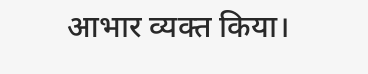आभार व्यक्त किया।